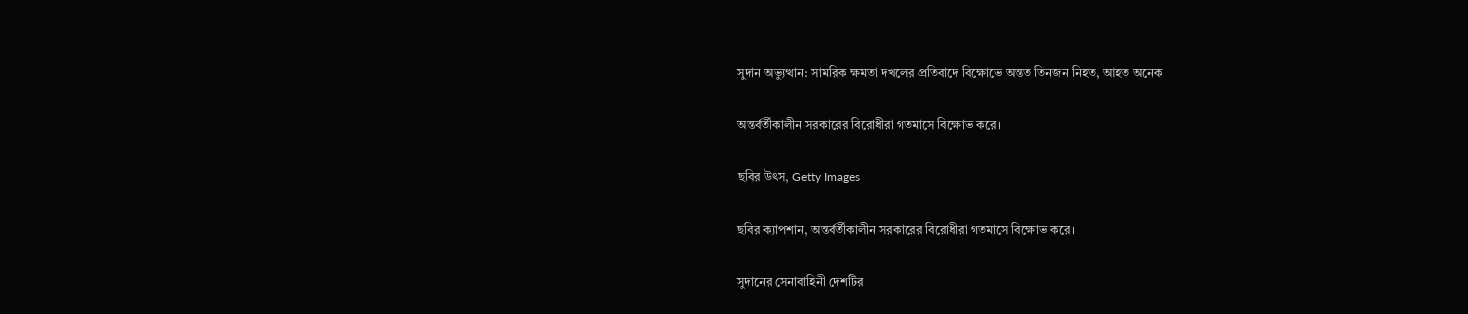সুদান অভ্যুত্থান: সামরিক ক্ষমতা দখলের প্রতিবাদে বিক্ষোভে অন্তত তিনজন নিহত, আহত অনেক

অন্তর্বর্তীকালীন সরকারের বিরোধীরা গতমাসে বিক্ষোভ করে।

ছবির উৎস, Getty Images

ছবির ক্যাপশান, অন্তর্বর্তীকালীন সরকারের বিরোধীরা গতমাসে বিক্ষোভ করে।

সুদানের সেনাবাহিনী দেশটির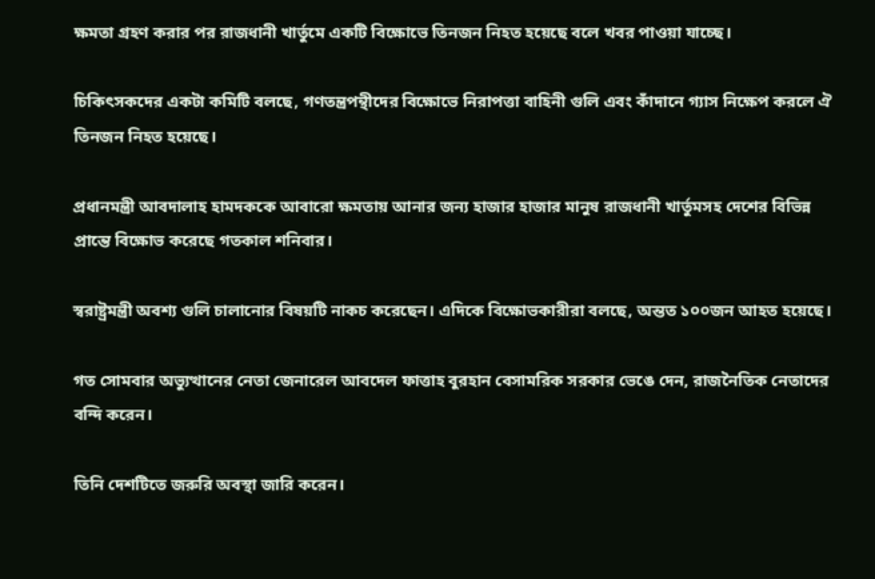ক্ষমতা গ্রহণ করার পর রাজধানী খার্তুমে একটি বিক্ষোভে তিনজন নিহত হয়েছে বলে খবর পাওয়া যাচ্ছে।

চিকিৎসকদের একটা কমিটি বলছে, গণতন্ত্রপন্থীদের বিক্ষোভে নিরাপত্তা বাহিনী গুলি এবং কাঁদানে গ্যাস নিক্ষেপ করলে ঐ তিনজন নিহত হয়েছে।

প্রধানমন্ত্রী আবদালাহ হামদককে আবারো ক্ষমতায় আনার জন্য হাজার হাজার মানুষ রাজধানী খার্তুমসহ দেশের বিভিন্ন প্রান্তে বিক্ষোভ করেছে গতকাল শনিবার।

স্বরাষ্ট্রমন্ত্রী অবশ্য গুলি চালানোর বিষয়টি নাকচ করেছেন। এদিকে বিক্ষোভকারীরা বলছে, অন্তত ১০০জন আহত হয়েছে।

গত সোমবার অভ্যুত্থানের নেতা জেনারেল আবদেল ফাত্তাহ বুরহান বেসামরিক সরকার ভেঙে দেন, রাজনৈতিক নেতাদের বন্দি করেন।

তিনি দেশটিতে জরুরি অবস্থা জারি করেন।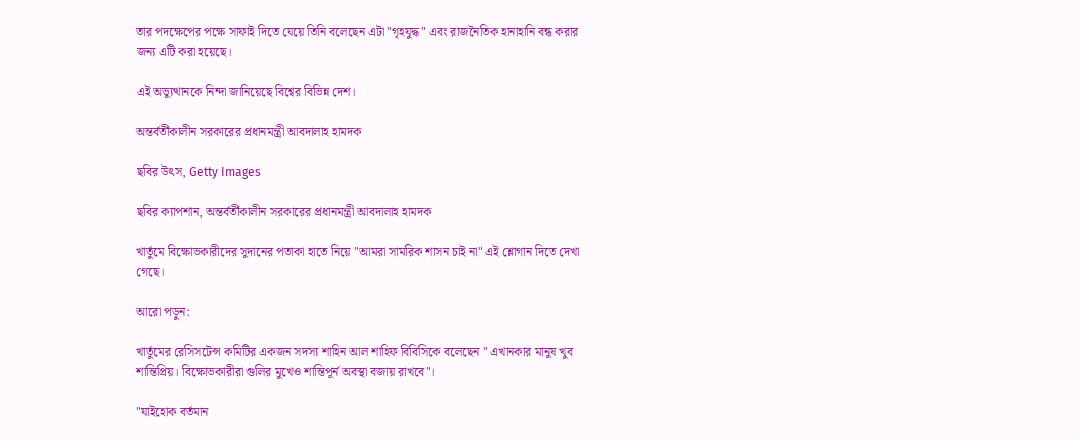তার পদক্ষেপের পক্ষে সাফাই দিতে যেয়ে তিনি বলেছেন এটা "গৃহযুদ্ধ" এবং রাজনৈতিক হানাহানি বন্ধ করার জন্য এটি করা হয়েছে।

এই অভ্যুত্থানকে নিন্দা জানিয়েছে বিশ্বের বিভিন্ন দেশ।

অন্তর্বর্তীকালীন সরকারের প্রধানমন্ত্রী আবদালাহ হামদক

ছবির উৎস, Getty Images

ছবির ক্যাপশান, অন্তর্বর্তীকালীন সরকারের প্রধানমন্ত্রী আবদালাহ হামদক

খার্তুমে বিক্ষোভকারীদের সুদানের পতাকা হাতে নিয়ে "আমরা সামরিক শাসন চাই না" এই শ্লোগান দিতে দেখা গেছে।

আরো পড়ুন:

খার্তুমের রেসিসটেন্স কমিটির একজন সদস্য শাহিন আল শাহিফ বিবিসিকে বলেছেন " এখানকার মানুষ খুব শান্তিপ্রিয়। বিক্ষোভকারীরা গুলির মুখেও শান্তিপূর্ন অবস্থা বজায় রাখবে"।

"যাইহোক বর্তমান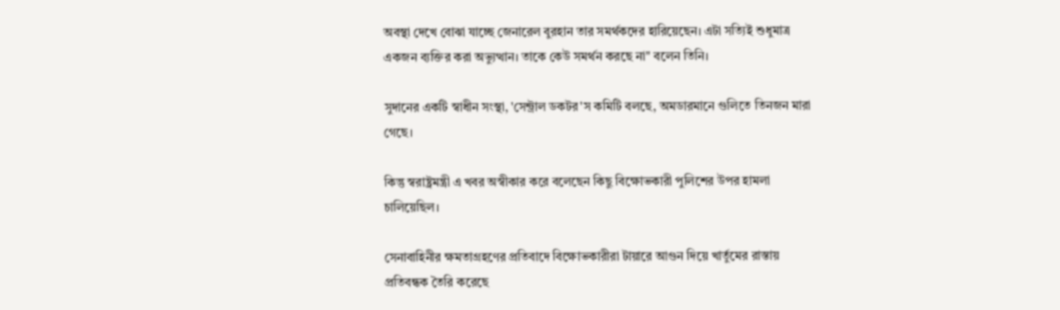অবস্থা দেখে বোঝা যাচ্ছে জেনারেল বুরহান তার সমর্থকদের হারিয়েছেন। এটা সত্যিই শুধুমাত্র একজন ব্যক্তির করা অভ্যুত্থান। তাকে কেউ সমর্থন করছে না" বলেন তিনি।

সুদানের একটি স্বাধীন সংস্থা, 'সেন্ট্রাল ডকটর'স কমিটি বলছে, অমডারমানে গুলিতে তিনজন মারা গেছে।

কিন্তু স্বরাষ্ট্রমন্ত্রী এ খবর অস্বীকার করে বলেছেন কিছু বিক্ষোভকারী পুলিশের উপর হামলা চালিয়েছিল।

সেনাবাহিনীর ক্ষমতাগ্রহণের প্রতিবাদে বিক্ষোভকারীরা টায়ারে আগুন দিয়ে খার্তুমের রাস্তায় প্রতিবন্ধক তৈরি করেছে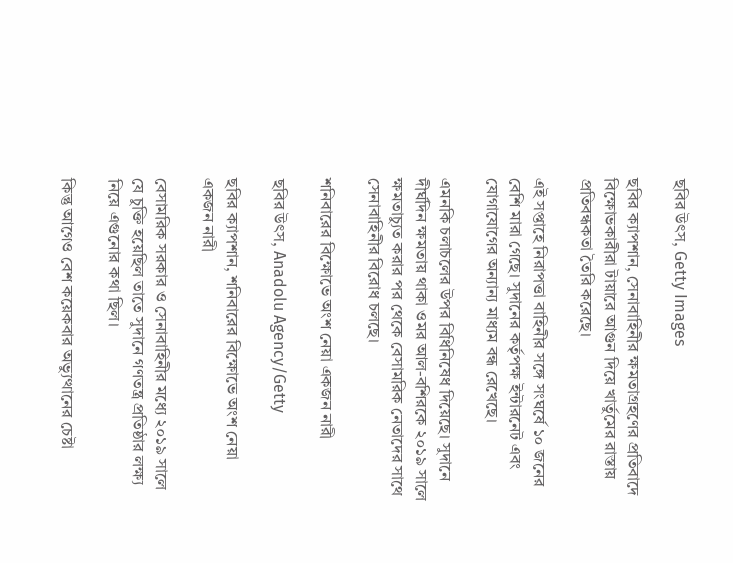ছবির উৎস, Getty Images

ছবির ক্যাপশান, সেনাবাহিনীর ক্ষমতাগ্রহণের প্রতিবাদে বিক্ষোভকারীরা টায়ারে আগুন দিয়ে খার্তুমের রাস্তায় প্রতিবন্ধকতা তৈরি করেছে।

এই সপ্তাহে নিরাপত্তা বাহিনীর সঙ্গে সংঘর্ষে ১০ জনের বেশি মারা গেছে। সুদানের কর্তৃপক্ষ ইন্টারনেট এবং যোগাযোগের অন্যান্য মাধ্যম বন্ধ রেখেছে।

এমনকি চলাচলের উপর বিধিনিষেধ দিয়েছে। সুদানে দীর্ঘদিন ক্ষমতায় থাকা ওমর আল-বশিরকে ২০১৯ সালে ক্ষমতাচ্যুত করার পর থেকে বেসামরিক নেতাদের সাথে সেনাবাহিনীর বিরোধ চলছে।

শনিবারের বিক্ষোভে অংশ নেয়া একজন নারী

ছবির উৎস, Anadolu Agency/Getty

ছবির ক্যাপশান, শনিবারের বিক্ষোভে অংশ নেয়া একজন নারী

বেসামরিক সরকার ও সেনাবাহিনীর মধ্যে ২০১৯ সালে যে চুক্তি হয়েছিল তাতে সুদানে গণতন্ত্র প্রতিষ্ঠার লক্ষ্য নিয়ে এগুনোর কথা ছিল।

কিন্তু আগেও বেশ কয়েকবার অভ্যুত্থানের চেষ্টা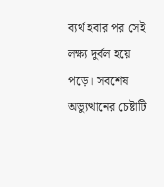ব্যর্থ হবার পর সেই লক্ষ্য দুর্বল হয়ে পড়ে। সবশেষ অভ্যুত্থানের চেষ্টাটি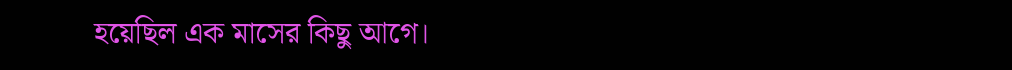হয়েছিল এক মাসের কিছু আগে।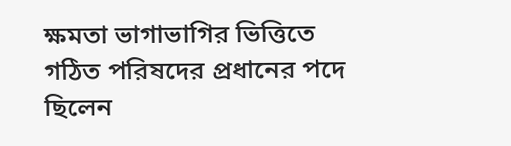ক্ষমতা ভাগাভাগির ভিত্তিতে গঠিত পরিষদের প্রধানের পদে ছিলেন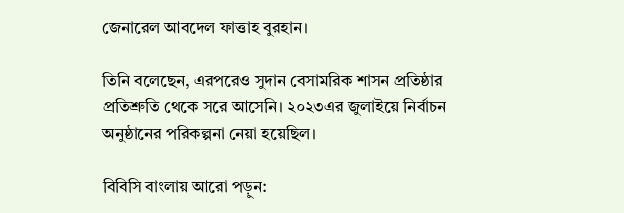জেনারেল আবদেল ফাত্তাহ বুরহান।

তিনি বলেছেন, এরপরেও সুদান বেসামরিক শাসন প্রতিষ্ঠার প্রতিশ্রুতি থেকে সরে আসেনি। ২০২৩এর জুলাইয়ে নির্বাচন অনুষ্ঠানের পরিকল্পনা নেয়া হয়েছিল।

বিবিসি বাংলায় আরো পড়ুন: